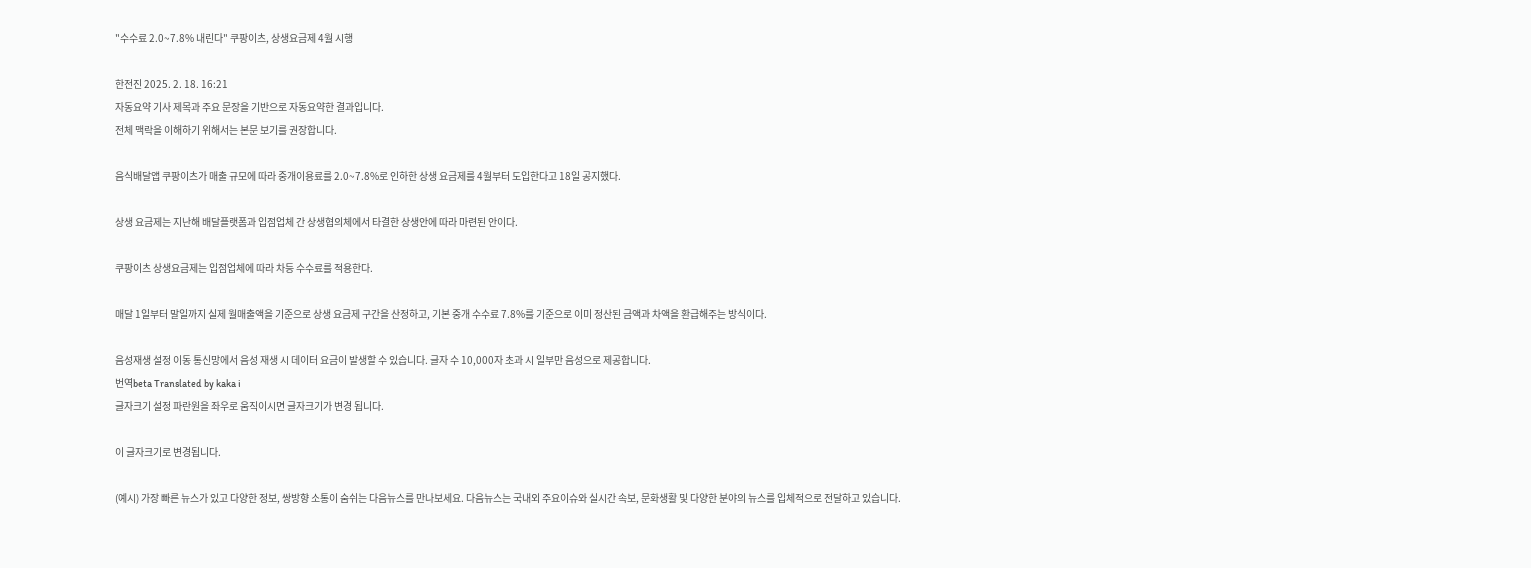"수수료 2.0~7.8% 내린다" 쿠팡이츠, 상생요금제 4월 시행

한전진 2025. 2. 18. 16:21
자동요약 기사 제목과 주요 문장을 기반으로 자동요약한 결과입니다.
전체 맥락을 이해하기 위해서는 본문 보기를 권장합니다.

음식배달앱 쿠팡이츠가 매출 규모에 따라 중개이용료를 2.0~7.8%로 인하한 상생 요금제를 4월부터 도입한다고 18일 공지했다.

상생 요금제는 지난해 배달플랫폼과 입점업체 간 상생협의체에서 타결한 상생안에 따라 마련된 안이다.

쿠팡이츠 상생요금제는 입점업체에 따라 차등 수수료를 적용한다.

매달 1일부터 말일까지 실제 월매출액을 기준으로 상생 요금제 구간을 산정하고, 기본 중개 수수료 7.8%를 기준으로 이미 정산된 금액과 차액을 환급해주는 방식이다.

음성재생 설정 이동 통신망에서 음성 재생 시 데이터 요금이 발생할 수 있습니다. 글자 수 10,000자 초과 시 일부만 음성으로 제공합니다.
번역beta Translated by kaka i
글자크기 설정 파란원을 좌우로 움직이시면 글자크기가 변경 됩니다.

이 글자크기로 변경됩니다.

(예시) 가장 빠른 뉴스가 있고 다양한 정보, 쌍방향 소통이 숨쉬는 다음뉴스를 만나보세요. 다음뉴스는 국내외 주요이슈와 실시간 속보, 문화생활 및 다양한 분야의 뉴스를 입체적으로 전달하고 있습니다.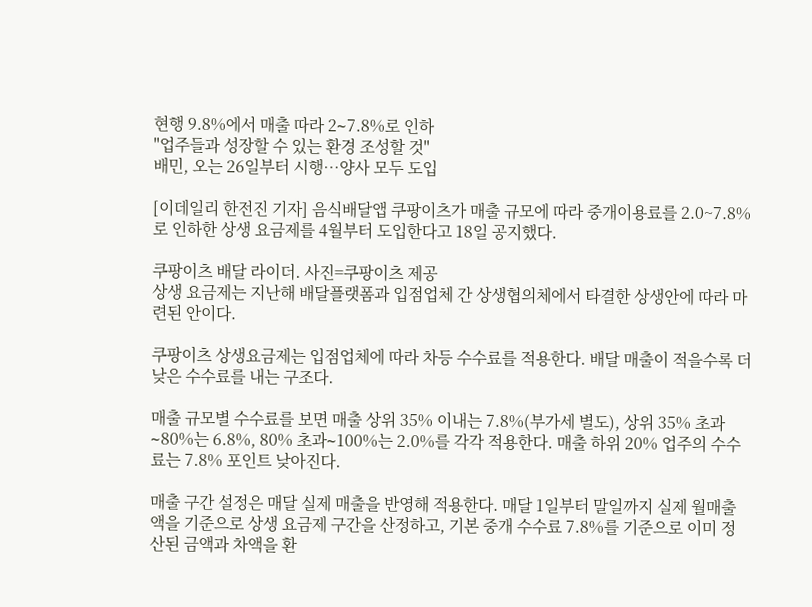현행 9.8%에서 매출 따라 2∼7.8%로 인하
"업주들과 성장할 수 있는 환경 조성할 것"
배민, 오는 26일부터 시행…양사 모두 도입

[이데일리 한전진 기자] 음식배달앱 쿠팡이츠가 매출 규모에 따라 중개이용료를 2.0~7.8%로 인하한 상생 요금제를 4월부터 도입한다고 18일 공지했다.

쿠팡이츠 배달 라이더. 사진=쿠팡이츠 제공
상생 요금제는 지난해 배달플랫폼과 입점업체 간 상생협의체에서 타결한 상생안에 따라 마련된 안이다.

쿠팡이츠 상생요금제는 입점업체에 따라 차등 수수료를 적용한다. 배달 매출이 적을수록 더 낮은 수수료를 내는 구조다.

매출 규모별 수수료를 보면 매출 상위 35% 이내는 7.8%(부가세 별도), 상위 35% 초과∼80%는 6.8%, 80% 초과∼100%는 2.0%를 각각 적용한다. 매출 하위 20% 업주의 수수료는 7.8% 포인트 낮아진다.

매출 구간 설정은 매달 실제 매출을 반영해 적용한다. 매달 1일부터 말일까지 실제 월매출액을 기준으로 상생 요금제 구간을 산정하고, 기본 중개 수수료 7.8%를 기준으로 이미 정산된 금액과 차액을 환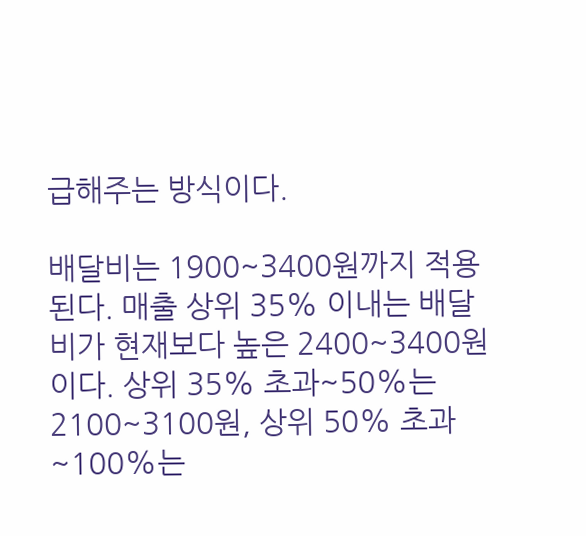급해주는 방식이다.

배달비는 1900~3400원까지 적용된다. 매출 상위 35% 이내는 배달비가 현재보다 높은 2400~3400원이다. 상위 35% 초과~50%는 2100~3100원, 상위 50% 초과~100%는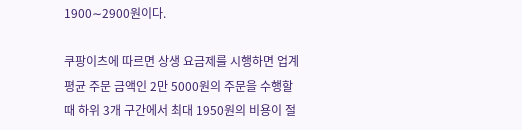1900∼2900원이다.

쿠팡이츠에 따르면 상생 요금제를 시행하면 업계 평균 주문 금액인 2만 5000원의 주문을 수행할 때 하위 3개 구간에서 최대 1950원의 비용이 절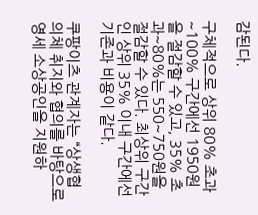감된다.

구체적으로 상위 80% 초과~100% 구간에선 1950원을 절감할 수 있고, 35% 초과~80%는 550~750원을 절감할 수 있다. 최상위 구간인 상위 35% 이내 구간에선 기존과 비용이 같다.

쿠팡이츠 관계자는 “상생협의체 취지와 협의를 바탕으로 영세 소상공인을 지원하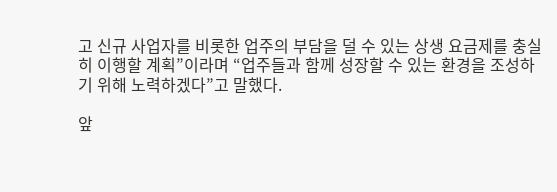고 신규 사업자를 비롯한 업주의 부담을 덜 수 있는 상생 요금제를 충실히 이행할 계획”이라며 “업주들과 함께 성장할 수 있는 환경을 조성하기 위해 노력하겠다”고 말했다.

앞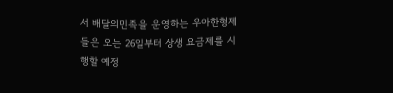서 배달의민족을 운영하는 우아한형제들은 오는 26일부터 상생 요금제를 시행할 예정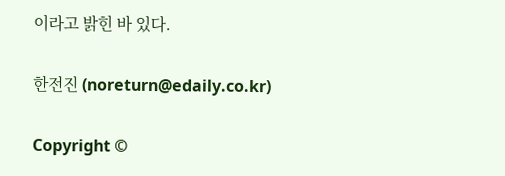이라고 밝힌 바 있다.

한전진 (noreturn@edaily.co.kr)

Copyright ©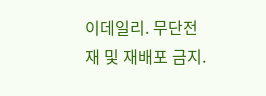이데일리. 무단전재 및 재배포 금지.